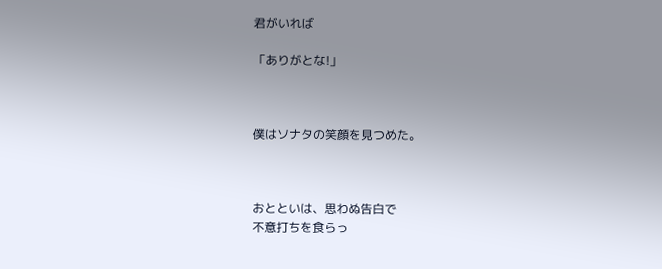君がいれば

「ありがとな!」



僕はソナタの笑顔を見つめた。



おとといは、思わぬ告白で
不意打ちを食らっ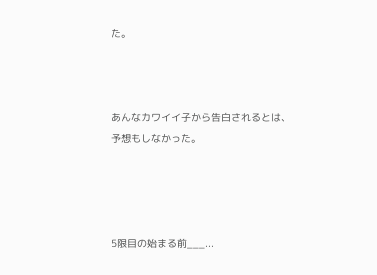た。



あんなカワイイ子から告白されるとは、
予想もしなかった。




5限目の始まる前___...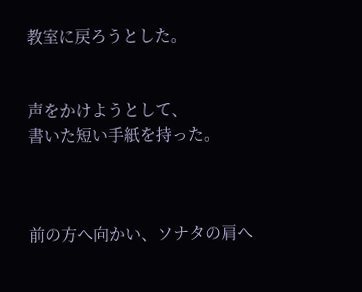教室に戻ろうとした。


声をかけようとして、
書いた短い手紙を持った。



前の方へ向かい、ソナタの肩へ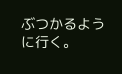ぶつかるように行く。